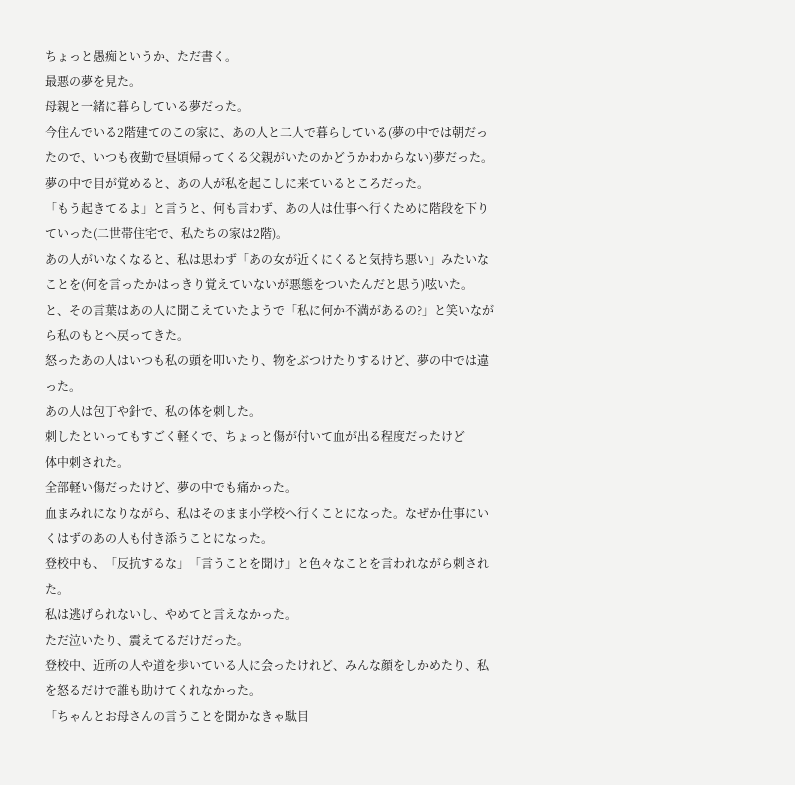ちょっと愚痴というか、ただ書く。
最悪の夢を見た。
母親と一緒に暮らしている夢だった。
今住んでいる2階建てのこの家に、あの人と二人で暮らしている(夢の中では朝だったので、いつも夜勤で昼頃帰ってくる父親がいたのかどうかわからない)夢だった。
夢の中で目が覚めると、あの人が私を起こしに来ているところだった。
「もう起きてるよ」と言うと、何も言わず、あの人は仕事へ行くために階段を下りていった(二世帯住宅で、私たちの家は2階)。
あの人がいなくなると、私は思わず「あの女が近くにくると気持ち悪い」みたいなことを(何を言ったかはっきり覚えていないが悪態をついたんだと思う)呟いた。
と、その言葉はあの人に聞こえていたようで「私に何か不満があるの?」と笑いながら私のもとへ戻ってきた。
怒ったあの人はいつも私の頭を叩いたり、物をぶつけたりするけど、夢の中では違った。
あの人は包丁や針で、私の体を刺した。
刺したといってもすごく軽くで、ちょっと傷が付いて血が出る程度だったけど
体中刺された。
全部軽い傷だったけど、夢の中でも痛かった。
血まみれになりながら、私はそのまま小学校へ行くことになった。なぜか仕事にいくはずのあの人も付き添うことになった。
登校中も、「反抗するな」「言うことを聞け」と色々なことを言われながら刺された。
私は逃げられないし、やめてと言えなかった。
ただ泣いたり、震えてるだけだった。
登校中、近所の人や道を歩いている人に会ったけれど、みんな顔をしかめたり、私を怒るだけで誰も助けてくれなかった。
「ちゃんとお母さんの言うことを聞かなきゃ駄目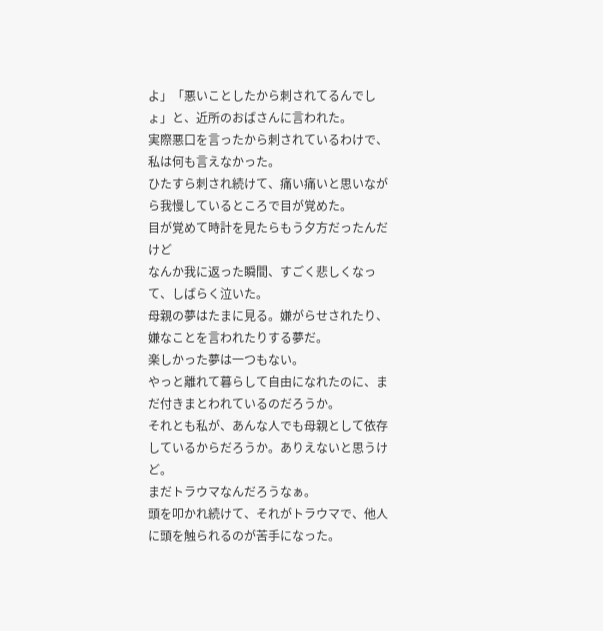よ」「悪いことしたから刺されてるんでしょ」と、近所のおばさんに言われた。
実際悪口を言ったから刺されているわけで、私は何も言えなかった。
ひたすら刺され続けて、痛い痛いと思いながら我慢しているところで目が覚めた。
目が覚めて時計を見たらもう夕方だったんだけど
なんか我に返った瞬間、すごく悲しくなって、しばらく泣いた。
母親の夢はたまに見る。嫌がらせされたり、嫌なことを言われたりする夢だ。
楽しかった夢は一つもない。
やっと離れて暮らして自由になれたのに、まだ付きまとわれているのだろうか。
それとも私が、あんな人でも母親として依存しているからだろうか。ありえないと思うけど。
まだトラウマなんだろうなぁ。
頭を叩かれ続けて、それがトラウマで、他人に頭を触られるのが苦手になった。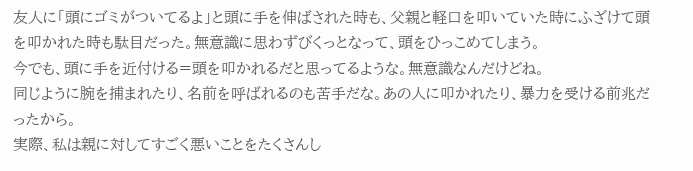友人に「頭にゴミがついてるよ」と頭に手を伸ばされた時も、父親と軽口を叩いていた時にふざけて頭を叩かれた時も駄目だった。無意識に思わずびくっとなって、頭をひっこめてしまう。
今でも、頭に手を近付ける=頭を叩かれるだと思ってるような。無意識なんだけどね。
同じように腕を捕まれたり、名前を呼ばれるのも苦手だな。あの人に叩かれたり、暴力を受ける前兆だったから。
実際、私は親に対してすごく悪いことをたくさんし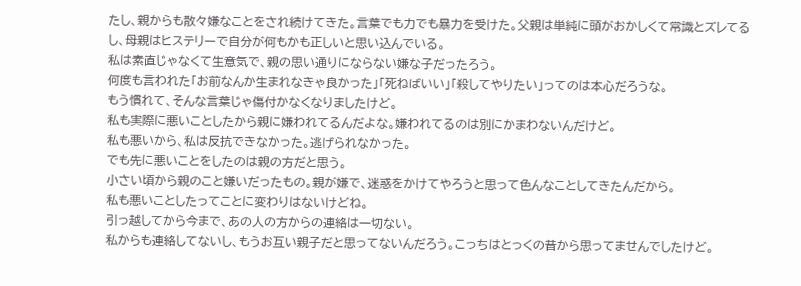たし、親からも散々嫌なことをされ続けてきた。言葉でも力でも暴力を受けた。父親は単純に頭がおかしくて常識とズレてるし、母親はヒステリーで自分が何もかも正しいと思い込んでいる。
私は素直じゃなくて生意気で、親の思い通りにならない嫌な子だったろう。
何度も言われた「お前なんか生まれなきゃ良かった」「死ねばいい」「殺してやりたい」ってのは本心だろうな。
もう慣れて、そんな言葉じゃ傷付かなくなりましたけど。
私も実際に悪いことしたから親に嫌われてるんだよな。嫌われてるのは別にかまわないんだけど。
私も悪いから、私は反抗できなかった。逃げられなかった。
でも先に悪いことをしたのは親の方だと思う。
小さい頃から親のこと嫌いだったもの。親が嫌で、迷惑をかけてやろうと思って色んなことしてきたんだから。
私も悪いことしたってことに変わりはないけどね。
引っ越してから今まで、あの人の方からの連絡は一切ない。
私からも連絡してないし、もうお互い親子だと思ってないんだろう。こっちはとっくの昔から思ってませんでしたけど。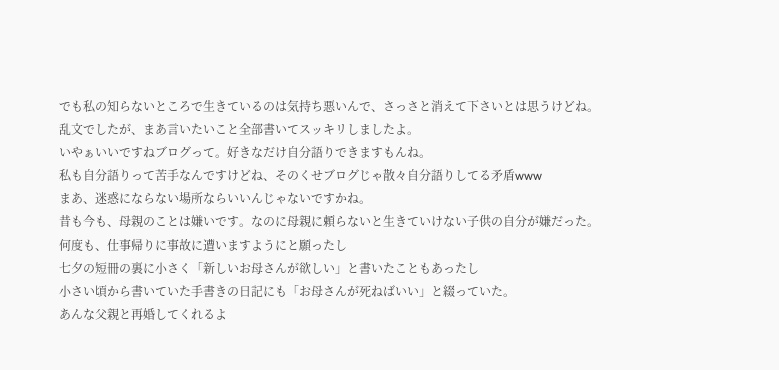でも私の知らないところで生きているのは気持ち悪いんで、さっさと消えて下さいとは思うけどね。
乱文でしたが、まあ言いたいこと全部書いてスッキリしましたよ。
いやぁいいですねブログって。好きなだけ自分語りできますもんね。
私も自分語りって苦手なんですけどね、そのくせブログじゃ散々自分語りしてる矛盾www
まあ、迷惑にならない場所ならいいんじゃないですかね。
昔も今も、母親のことは嫌いです。なのに母親に頼らないと生きていけない子供の自分が嫌だった。
何度も、仕事帰りに事故に遭いますようにと願ったし
七夕の短冊の裏に小さく「新しいお母さんが欲しい」と書いたこともあったし
小さい頃から書いていた手書きの日記にも「お母さんが死ねばいい」と綴っていた。
あんな父親と再婚してくれるよ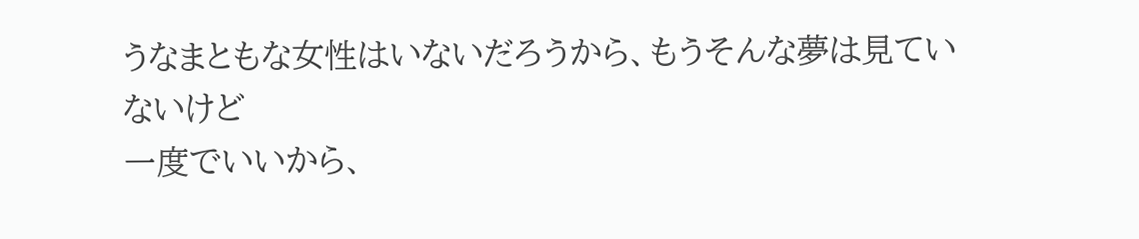うなまともな女性はいないだろうから、もうそんな夢は見ていないけど
一度でいいから、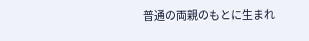普通の両親のもとに生まれ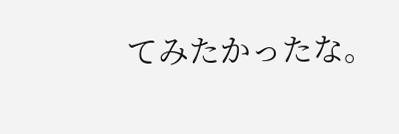てみたかったな。